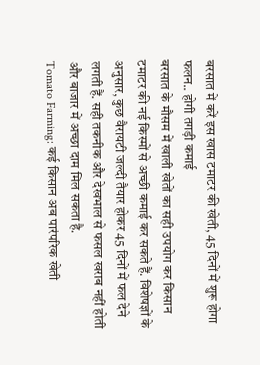बरसात में करें इस खास टमाटर की खेती, 45 दिनों में शुरू होगा फलन.. होगी तगड़ी कमाई
बरसात के मौसम में खाली खेतों का सही उपयोग कर किसान टमाटर की नई किस्मों से अच्छी कमाई कर सकते हैं. विशेषज्ञों के अनुसार, कुछ वैरायटी जल्दी तैयार होकर 45 दिनों में फल देने लगती हैं. सही तकनीक और देखभाल से फसल खराब नहीं होती और बाजार में अच्छा दाम मिल सकता है.
Tomato Farming: कई किसान अब पारंपरिक खेती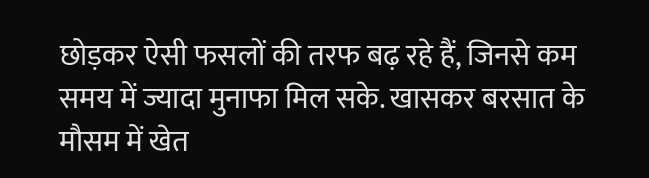छोड़कर ऐसी फसलों की तरफ बढ़ रहे हैं, जिनसे कम समय में ज्यादा मुनाफा मिल सके. खासकर बरसात के मौसम में खेत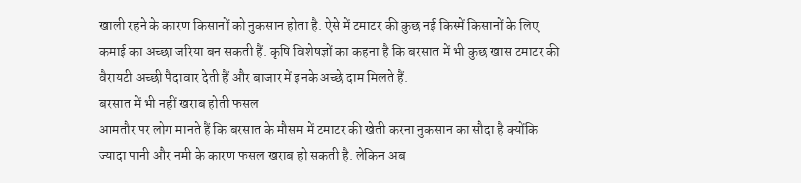खाली रहने के कारण किसानों को नुकसान होता है. ऐसे में टमाटर की कुछ नई किस्में किसानों के लिए कमाई का अच्छा जरिया बन सकती हैं. कृषि विशेषज्ञों का कहना है कि बरसात में भी कुछ खास टमाटर की वैरायटी अच्छी पैदावार देती हैं और बाजार में इनके अच्छे दाम मिलते हैं.
बरसात में भी नहीं खराब होती फसल
आमतौर पर लोग मानते हैं कि बरसात के मौसम में टमाटर की खेती करना नुकसान का सौदा है क्योंकि ज्यादा पानी और नमी के कारण फसल खराब हो सकती है. लेकिन अब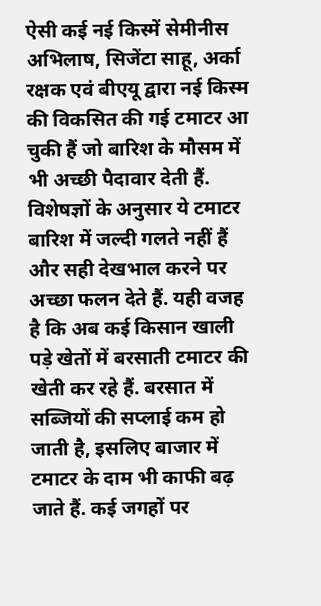ऐसी कई नई किस्में सेमीनीस अभिलाष, सिजेंटा साहू, अर्का रक्षक एवं बीएयू द्वारा नई किस्म की विकसित की गई टमाटर आ चुकी हैं जो बारिश के मौसम में भी अच्छी पैदावार देती हैं. विशेषज्ञों के अनुसार ये टमाटर बारिश में जल्दी गलते नहीं हैं और सही देखभाल करने पर अच्छा फलन देते हैं. यही वजह है कि अब कई किसान खाली पड़े खेतों में बरसाती टमाटर की खेती कर रहे हैं. बरसात में सब्जियों की सप्लाई कम हो जाती है, इसलिए बाजार में टमाटर के दाम भी काफी बढ़ जाते हैं. कई जगहों पर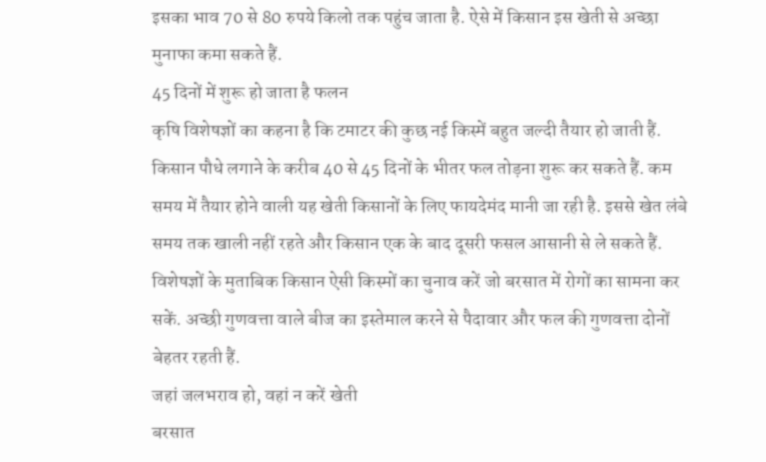इसका भाव 70 से 80 रुपये किलो तक पहुंच जाता है. ऐसे में किसान इस खेती से अच्छा मुनाफा कमा सकते हैं.
45 दिनों में शुरू हो जाता है फलन
कृषि विशेषज्ञों का कहना है कि टमाटर की कुछ नई किस्में बहुत जल्दी तैयार हो जाती हैं. किसान पौधे लगाने के करीब 40 से 45 दिनों के भीतर फल तोड़ना शुरू कर सकते हैं. कम समय में तैयार होने वाली यह खेती किसानों के लिए फायदेमंद मानी जा रही है. इससे खेत लंबे समय तक खाली नहीं रहते और किसान एक के बाद दूसरी फसल आसानी से ले सकते हैं. विशेषज्ञों के मुताबिक किसान ऐसी किस्मों का चुनाव करें जो बरसात में रोगों का सामना कर सकें. अच्छी गुणवत्ता वाले बीज का इस्तेमाल करने से पैदावार और फल की गुणवत्ता दोनों बेहतर रहती हैं.
जहां जलभराव हो, वहां न करें खेती
बरसात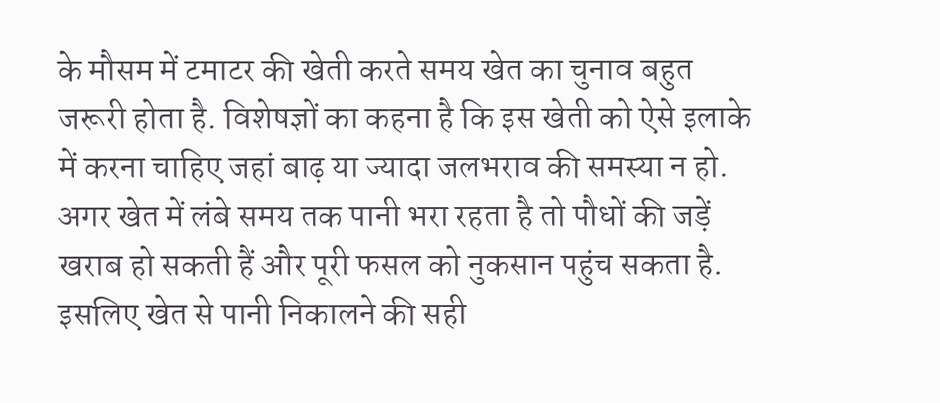के मौसम में टमाटर की खेती करते समय खेत का चुनाव बहुत जरूरी होता है. विशेषज्ञों का कहना है कि इस खेती को ऐसे इलाके में करना चाहिए जहां बाढ़ या ज्यादा जलभराव की समस्या न हो. अगर खेत में लंबे समय तक पानी भरा रहता है तो पौधों की जड़ें खराब हो सकती हैं और पूरी फसल को नुकसान पहुंच सकता है. इसलिए खेत से पानी निकालने की सही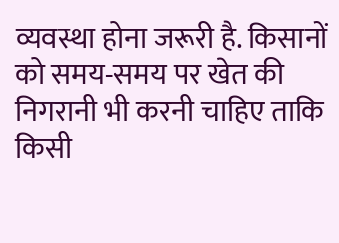व्यवस्था होना जरूरी है. किसानों को समय-समय पर खेत की निगरानी भी करनी चाहिए ताकि किसी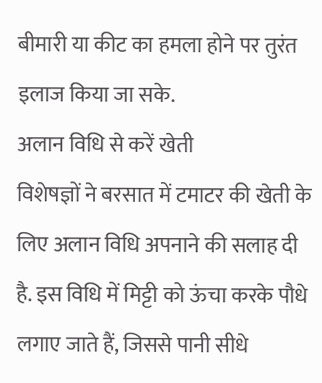बीमारी या कीट का हमला होने पर तुरंत इलाज किया जा सके.
अलान विधि से करें खेती
विशेषज्ञों ने बरसात में टमाटर की खेती के लिए अलान विधि अपनाने की सलाह दी है. इस विधि में मिट्टी को ऊंचा करके पौधे लगाए जाते हैं, जिससे पानी सीधे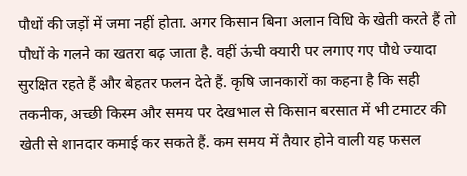पौधों की जड़ों में जमा नहीं होता. अगर किसान बिना अलान विधि के खेती करते हैं तो पौधों के गलने का खतरा बढ़ जाता है. वहीं ऊंची क्यारी पर लगाए गए पौधे ज्यादा सुरक्षित रहते हैं और बेहतर फलन देते हैं. कृषि जानकारों का कहना है कि सही तकनीक, अच्छी किस्म और समय पर देखभाल से किसान बरसात में भी टमाटर की खेती से शानदार कमाई कर सकते हैं. कम समय में तैयार होने वाली यह फसल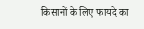किसानों के लिए फायदे का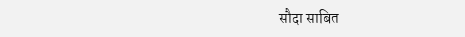सौदा साबित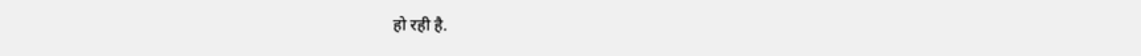हो रही है.